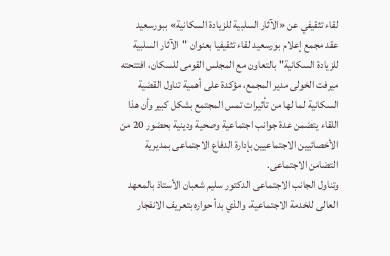لقاء تثقيفي عن «الآثار السلبية للزيادة السكانية» ببورسعيد
عقد مجمع إعلام بورسعيد لقاء تثقيفيا بعنوان "الآثار السلبية للزيادة السكانية" بالتعاون مع المجلس القومى للسكان، افتتحته ميرفت الخولى مدير المجمع، مؤكدة على أهمية تناول القضية السكانية لما لها من تأثيرات تمس المجتمع بشكل كبير وأن هذا اللقاء يتضمن عدة جوانب اجتماعية وصحية ودينية بحضور 20 من الأخصائيين الاجتماعيين بإدارة الدفاع الاجتماعى بمديرية التضامن الاجتماعى.
وتناول الجانب الاجتماعى الدكتور سليم شعبان الأستاذ بالمعهد العالى للخدمة الاجتماعية، والذي بدأ حواره بتعريف الانفجار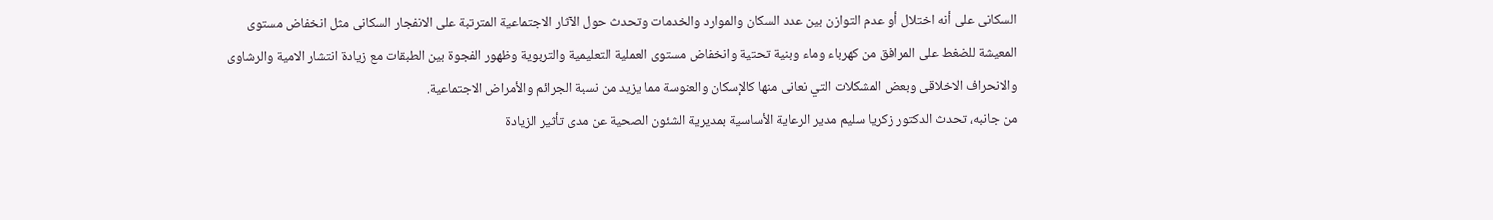السكانى على أنه اختلال أو عدم التوازن بين عدد السكان والموارد والخدمات وتحدث حول الآثار الاجتماعية المترتبة على الانفجار السكانى مثل انخفاض مستوى المعيشة للضغط على المرافق من كهرباء وماء وبنية تحتية وانخفاض مستوى العملية التعليمية والتربوية وظهور الفجوة بين الطبقات مع زيادة انتشار الامية والرشاوى والانحراف الاخلاقى وبعض المشكلات التي نعانى منها كالإسكان والعنوسة مما يزيد من نسبة الجرائم والأمراض الاجتماعية.
من جانبه، تحدث الدكتور زكريا سليم مدير الرعاية الأساسية بمديرية الشئون الصحية عن مدى تأثير الزيادة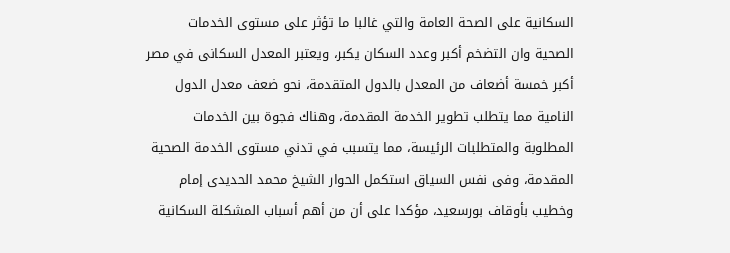السكانية على الصحة العامة والتي غالبا ما تؤثر على مستوى الخدمات الصحية وان التضخم أكبر وعدد السكان يكبر، ويعتبر المعدل السكانى في مصر أكبر خمسة أضعاف من المعدل بالدول المتقدمة، نحو ضعف معدل الدول النامية مما يتطلب تطوير الخدمة المقدمة، وهناك فجوة بين الخدمات المطلوبة والمتطلبات الرئيسة، مما يتسبب في تدني مستوى الخدمة الصحية المقدمة، وفى نفس السياق استكمل الحوار الشيخ محمد الحديدى إمام وخطيب بأوقاف بورسعيد، مؤكدا على أن من أهم أسباب المشكلة السكانية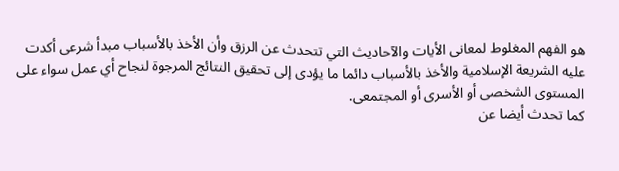هو الفهم المغلوط لمعانى الأيات والآحاديث التي تتحدث عن الرزق وأن الأخذ بالأسباب مبدأ شرعى أكدت عليه الشريعة الإسلامية والأخذ بالأسباب دائما ما يؤدى إلى تحقيق النتائج المرجوة لنجاح أي عمل سواء على المستوى الشخصى أو الأسرى أو المجتمعى.
كما تحدث أيضا عن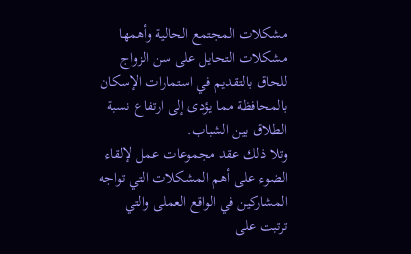مشكلات المجتمع الحالية وأهمها مشكلات التحايل على سن الزواج للحاق بالتقديم في استمارات الإسكان بالمحافظة مما يؤدى إلى ارتفاع نسبة الطلاق بين الشباب.
وتلا ذلك عقد مجموعات عمل لإلقاء الضوء على أهم المشكلات التي تواجه المشاركين في الواقع العملى والتي ترتبت على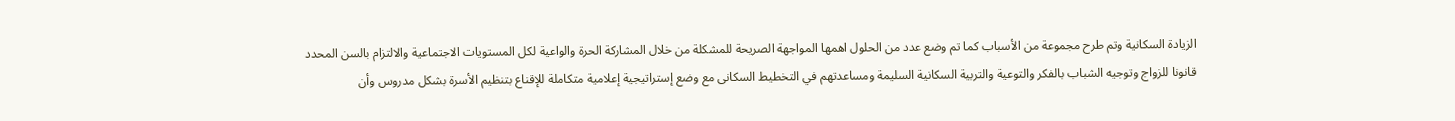الزيادة السكانية وتم طرح مجموعة من الأسباب كما تم وضع عدد من الحلول اهمها المواجهة الصريحة للمشكلة من خلال المشاركة الحرة والواعية لكل المستويات الاجتماعية والالتزام بالسن المحدد قانونا للزواج وتوجيه الشباب بالفكر والتوعية والتربية السكانية السليمة ومساعدتهم في التخطيط السكانى مع وضع إستراتيجية إعلامية متكاملة للإقناع بتنظيم الأسرة بشكل مدروس وأن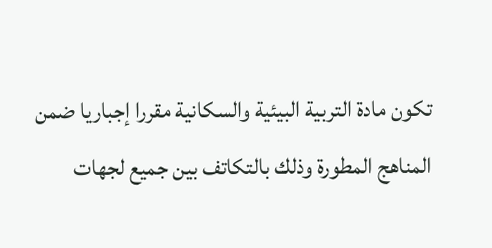تكون مادة التربية البيئية والسكانية مقررا إجباريا ضمن المناهج المطورة وذلك بالتكاتف بين جميع لجهات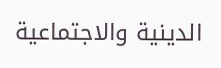الدينية والاجتماعية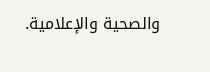والصحية والإعلامية.